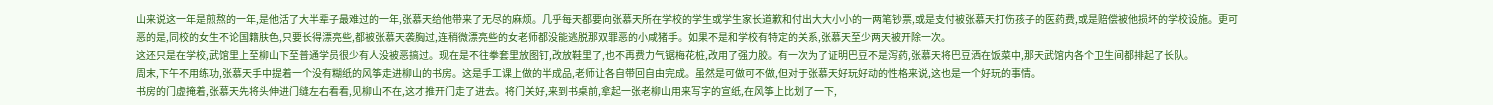山来说这一年是煎熬的一年,是他活了大半辈子最难过的一年,张慕天给他带来了无尽的麻烦。几乎每天都要向张慕天所在学校的学生或学生家长道歉和付出大大小小的一两笔钞票,或是支付被张慕天打伤孩子的医药费,或是赔偿被他损坏的学校设施。更可恶的是,同校的女生不论国籍肤色,只要长得漂亮些,都被张慕天袭胸过,连稍微漂亮些的女老师都没能逃脱那双罪恶的小咸猪手。如果不是和学校有特定的关系,张慕天至少两天被开除一次。
这还只是在学校,武馆里上至柳山下至普通学员很少有人没被恶搞过。现在是不往拳套里放图钉,改放鞋里了,也不再费力气锯梅花桩,改用了强力胶。有一次为了证明巴豆不是泻药,张慕天将巴豆洒在饭菜中,那天武馆内各个卫生间都排起了长队。
周末,下午不用练功,张慕天手中提着一个没有糊纸的风筝走进柳山的书房。这是手工课上做的半成品,老师让各自带回自由完成。虽然是可做可不做,但对于张慕天好玩好动的性格来说,这也是一个好玩的事情。
书房的门虚掩着,张慕天先将头伸进门缝左右看看,见柳山不在,这才推开门走了进去。将门关好,来到书桌前,拿起一张老柳山用来写字的宣纸,在风筝上比划了一下,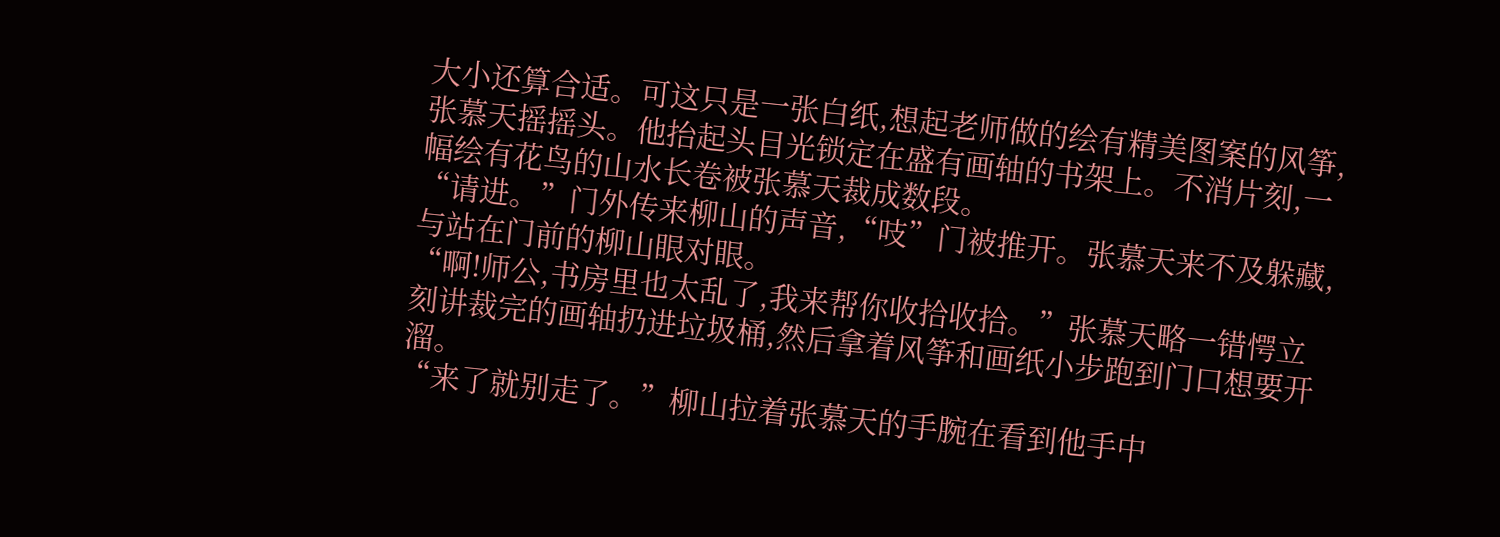大小还算合适。可这只是一张白纸,想起老师做的绘有精美图案的风筝,张慕天摇摇头。他抬起头目光锁定在盛有画轴的书架上。不消片刻,一幅绘有花鸟的山水长卷被张慕天裁成数段。
“请进。”门外传来柳山的声音,“吱”门被推开。张慕天来不及躲藏,与站在门前的柳山眼对眼。
“啊!师公,书房里也太乱了,我来帮你收拾收拾。”张慕天略一错愕立刻讲裁完的画轴扔进垃圾桶,然后拿着风筝和画纸小步跑到门口想要开溜。
“来了就别走了。”柳山拉着张慕天的手腕在看到他手中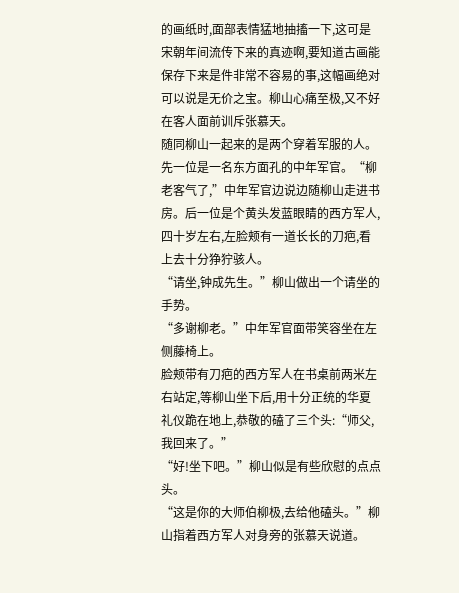的画纸时,面部表情猛地抽搐一下,这可是宋朝年间流传下来的真迹啊,要知道古画能保存下来是件非常不容易的事,这幅画绝对可以说是无价之宝。柳山心痛至极,又不好在客人面前训斥张慕天。
随同柳山一起来的是两个穿着军服的人。先一位是一名东方面孔的中年军官。“柳老客气了,”中年军官边说边随柳山走进书房。后一位是个黄头发蓝眼睛的西方军人,四十岁左右,左脸颊有一道长长的刀疤,看上去十分狰狞骇人。
“请坐,钟成先生。”柳山做出一个请坐的手势。
“多谢柳老。”中年军官面带笑容坐在左侧藤椅上。
脸颊带有刀疤的西方军人在书桌前两米左右站定,等柳山坐下后,用十分正统的华夏礼仪跪在地上,恭敬的磕了三个头:“师父,我回来了。”
“好!坐下吧。”柳山似是有些欣慰的点点头。
“这是你的大师伯柳极,去给他磕头。”柳山指着西方军人对身旁的张慕天说道。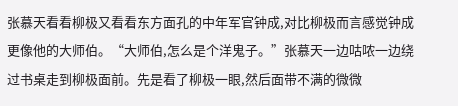张慕天看看柳极又看看东方面孔的中年军官钟成,对比柳极而言感觉钟成更像他的大师伯。“大师伯,怎么是个洋鬼子。”张慕天一边咕哝一边绕过书桌走到柳极面前。先是看了柳极一眼,然后面带不满的微微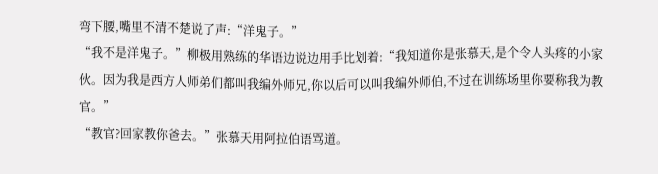弯下腰,嘴里不清不楚说了声:“洋鬼子。”
“我不是洋鬼子。”柳极用熟练的华语边说边用手比划着:“我知道你是张慕天,是个令人头疼的小家伙。因为我是西方人师弟们都叫我编外师兄,你以后可以叫我编外师伯,不过在训练场里你要称我为教官。”
“教官?回家教你爸去。”张慕天用阿拉伯语骂道。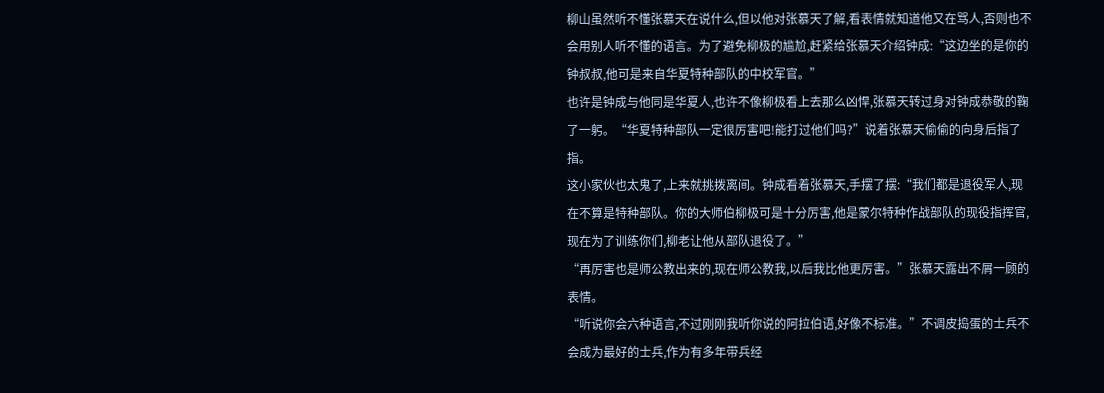柳山虽然听不懂张慕天在说什么,但以他对张慕天了解,看表情就知道他又在骂人,否则也不会用别人听不懂的语言。为了避免柳极的尴尬,赶紧给张慕天介绍钟成:“这边坐的是你的钟叔叔,他可是来自华夏特种部队的中校军官。”
也许是钟成与他同是华夏人,也许不像柳极看上去那么凶悍,张慕天转过身对钟成恭敬的鞠了一躬。“华夏特种部队一定很厉害吧!能打过他们吗?”说着张慕天偷偷的向身后指了指。
这小家伙也太鬼了,上来就挑拨离间。钟成看着张慕天,手摆了摆:“我们都是退役军人,现在不算是特种部队。你的大师伯柳极可是十分厉害,他是蒙尔特种作战部队的现役指挥官,现在为了训练你们,柳老让他从部队退役了。”
“再厉害也是师公教出来的,现在师公教我,以后我比他更厉害。”张慕天露出不屑一顾的表情。
“听说你会六种语言,不过刚刚我听你说的阿拉伯语,好像不标准。”不调皮捣蛋的士兵不会成为最好的士兵,作为有多年带兵经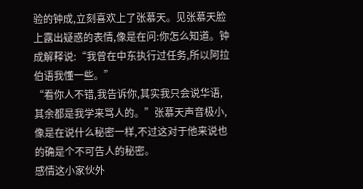验的钟成,立刻喜欢上了张慕天。见张慕天脸上露出疑惑的表情,像是在问:你怎么知道。钟成解释说:“我曾在中东执行过任务,所以阿拉伯语我懂一些。”
“看你人不错,我告诉你,其实我只会说华语,其余都是我学来骂人的。”张慕天声音极小,像是在说什么秘密一样,不过这对于他来说也的确是个不可告人的秘密。
感情这小家伙外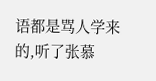语都是骂人学来的,听了张慕